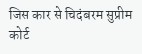जिस कार से चिदंबरम सुप्रीम कोर्ट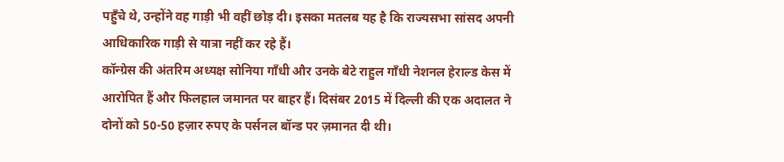पहुँचे थे, उन्होंने वह गाड़ी भी वहीं छोड़ दी। इसका मतलब यह है कि राज्यसभा सांसद अपनी आधिकारिक गाड़ी से यात्रा नहीं कर रहे हैं।
कॉन्ग्रेस की अंतरिम अध्यक्ष सोनिया गाँधी और उनके बेटे राहुल गाँधी नेशनल हेराल्ड केस में आरोपित हैं और फिलहाल जमानत पर बाहर हैं। दिसंबर 2015 में दिल्ली की एक अदालत ने दोनों को 50-50 हज़ार रुपए के पर्सनल बॉन्ड पर ज़मानत दी थी।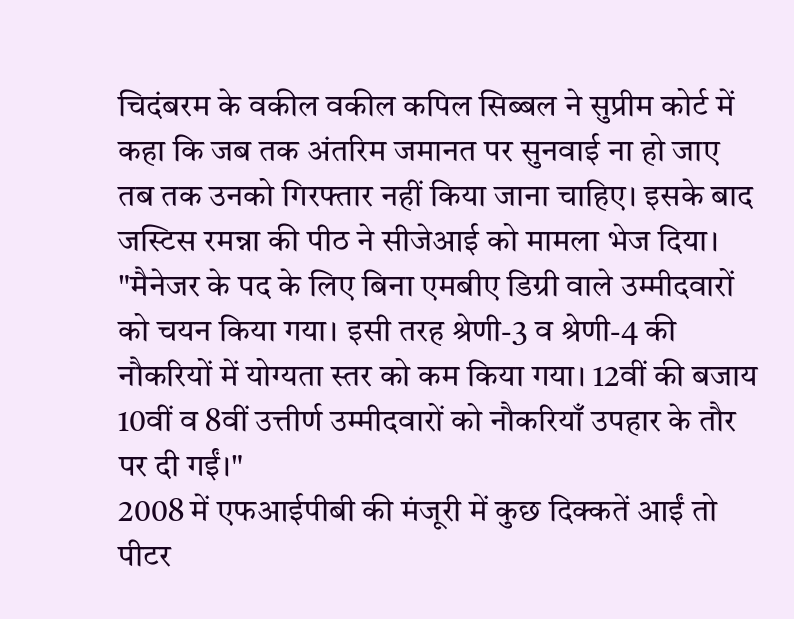चिदंबरम के वकील वकील कपिल सिब्बल ने सुप्रीम कोर्ट में कहा कि जब तक अंतरिम जमानत पर सुनवाई ना हो जाए तब तक उनको गिरफ्तार नहीं किया जाना चाहिए। इसके बाद जस्टिस रमन्ना की पीठ ने सीजेआई को मामला भेज दिया।
"मैनेजर के पद के लिए बिना एमबीए डिग्री वाले उम्मीदवारों को चयन किया गया। इसी तरह श्रेणी-3 व श्रेणी-4 की नौकरियों में योग्यता स्तर को कम किया गया। 12वीं की बजाय 10वीं व 8वीं उत्तीर्ण उम्मीदवारों को नौकरियाँ उपहार के तौर पर दी गईं।"
2008 में एफआईपीबी की मंजूरी में कुछ दिक्कतें आईं तो पीटर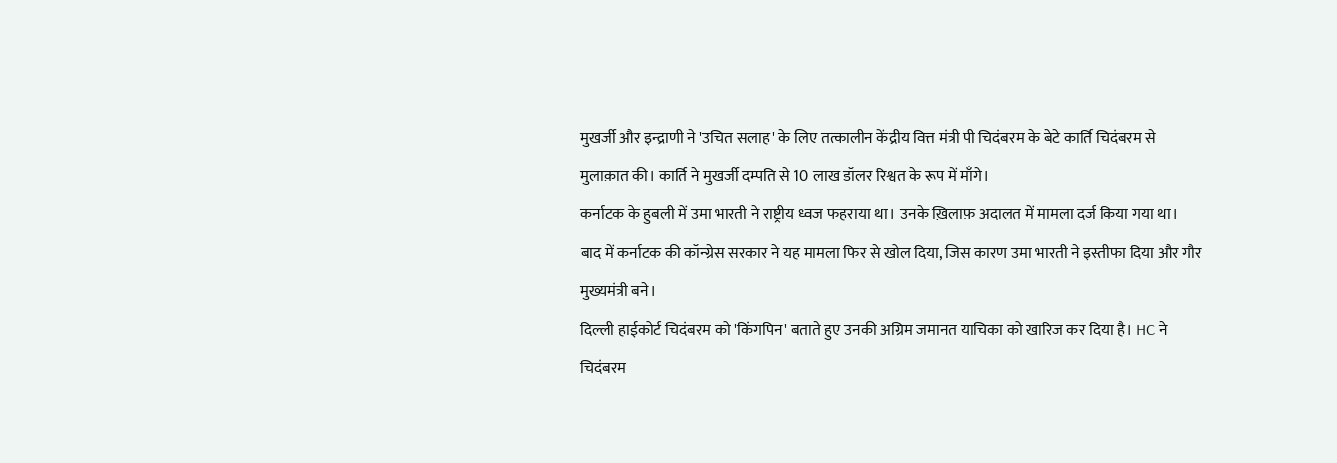मुखर्जी और इन्द्राणी ने 'उचित सलाह' के लिए तत्कालीन केंद्रीय वित्त मंत्री पी चिदंबरम के बेटे कार्ति चिदंबरम से मुलाक़ात की। कार्ति ने मुखर्जी दम्पति से 10 लाख डॉलर रिश्वत के रूप में माँगे।
कर्नाटक के हुबली में उमा भारती ने राष्ट्रीय ध्वज फहराया था। उनके ख़िलाफ़ अदालत में मामला दर्ज किया गया था। बाद में कर्नाटक की कॉन्ग्रेस सरकार ने यह मामला फिर से खोल दिया, जिस कारण उमा भारती ने इस्तीफा दिया और गौर मुख्यमंत्री बने।
दिल्ली हाईकोर्ट चिदंबरम को 'किंगपिन' बताते हुए उनकी अग्रिम जमानत याचिका को खारिज कर दिया है। HC ने चिदंबरम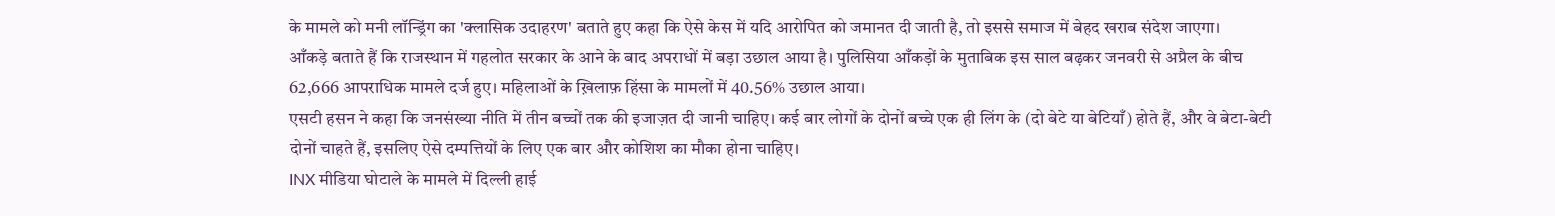के मामले को मनी लॉन्ड्रिंग का 'क्लासिक उदाहरण' बताते हुए कहा कि ऐसे केस में यदि आरोपित को जमानत दी जाती है, तो इससे समाज में बेहद खराब संदेश जाएगा।
आँकड़े बताते हैं कि राजस्थान में गहलोत सरकार के आने के बाद अपराधों में बड़ा उछाल आया है। पुलिसिया आँकड़ों के मुताबिक इस साल बढ़कर जनवरी से अप्रैल के बीच 62,666 आपराधिक मामले दर्ज हुए। महिलाओं के ख़िलाफ़ हिंसा के मामलों में 40.56% उछाल आया।
एसटी हसन ने कहा कि जनसंख्या नीति में तीन बच्चों तक की इजाज़त दी जानी चाहिए। कई बार लोगों के दोनों बच्चे एक ही लिंग के (दो बेटे या बेटियाँ) होते हैं, और वे बेटा-बेटी दोनों चाहते हैं, इसलिए ऐसे दम्पत्तियों के लिए एक बार और कोशिश का मौका होना चाहिए।
INX मीडिया घोटाले के मामले में दिल्ली हाई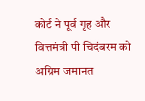कोर्ट ने पूर्व गृह और वित्तमंत्री पी चिदंबरम को अग्रिम जमानत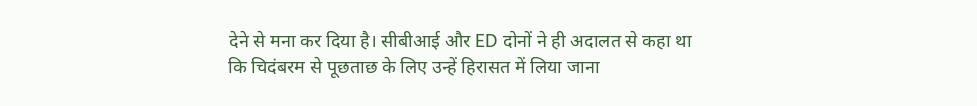देने से मना कर दिया है। सीबीआई और ED दोनों ने ही अदालत से कहा था कि चिदंबरम से पूछताछ के लिए उन्हें हिरासत में लिया जाना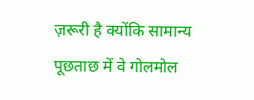ज़रूरी है क्योंकि सामान्य पूछताछ में वे गोलमोल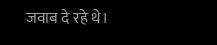जवाब दे रहे थे।